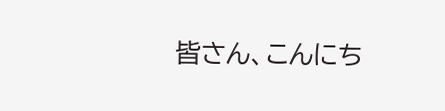皆さん、こんにち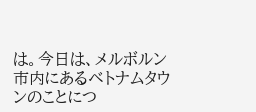は。今日は、メルボルン市内にあるベトナムタウンのことにつ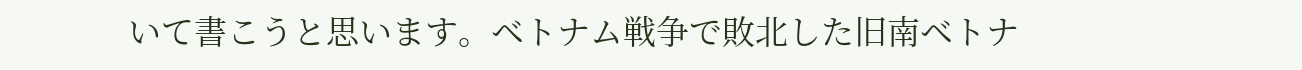いて書こうと思います。ベトナム戦争で敗北した旧南ベトナ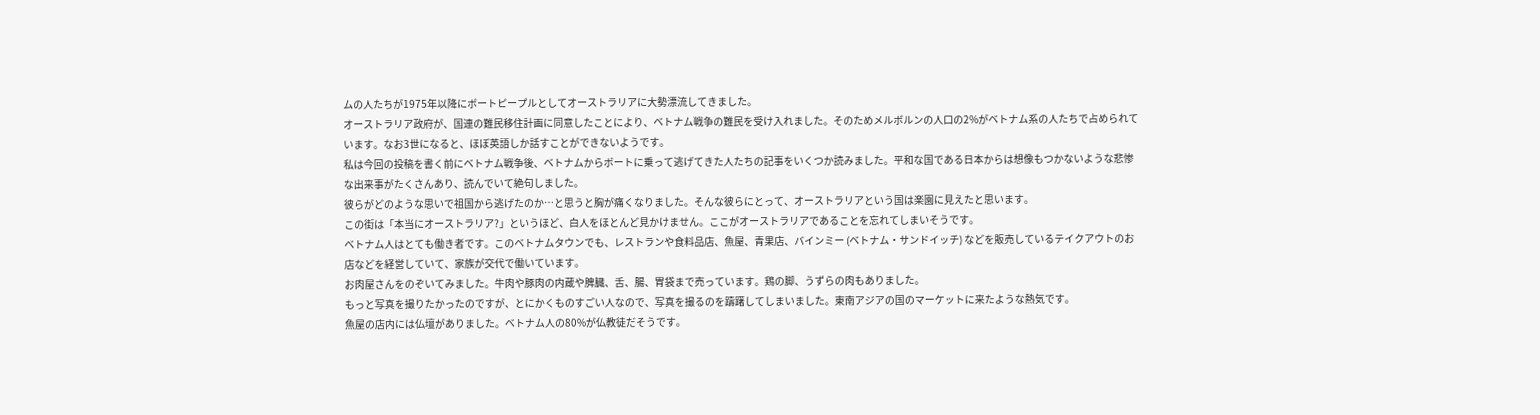ムの人たちが1975年以降にボートピープルとしてオーストラリアに大勢漂流してきました。
オーストラリア政府が、国連の難民移住計画に同意したことにより、ベトナム戦争の難民を受け入れました。そのためメルボルンの人口の2%がベトナム系の人たちで占められています。なお3世になると、ほぼ英語しか話すことができないようです。
私は今回の投稿を書く前にベトナム戦争後、ベトナムからボートに乗って逃げてきた人たちの記事をいくつか読みました。平和な国である日本からは想像もつかないような悲惨な出来事がたくさんあり、読んでいて絶句しました。
彼らがどのような思いで祖国から逃げたのか⋯と思うと胸が痛くなりました。そんな彼らにとって、オーストラリアという国は楽園に見えたと思います。
この街は「本当にオーストラリア?」というほど、白人をほとんど見かけません。ここがオーストラリアであることを忘れてしまいそうです。
ベトナム人はとても働き者です。このベトナムタウンでも、レストランや食料品店、魚屋、青果店、バインミー (ベトナム・サンドイッチ) などを販売しているテイクアウトのお店などを経営していて、家族が交代で働いています。
お肉屋さんをのぞいてみました。牛肉や豚肉の内蔵や脾臓、舌、腸、胃袋まで売っています。鶏の脚、うずらの肉もありました。
もっと写真を撮りたかったのですが、とにかくものすごい人なので、写真を撮るのを躊躇してしまいました。東南アジアの国のマーケットに来たような熱気です。
魚屋の店内には仏壇がありました。ベトナム人の80%が仏教徒だそうです。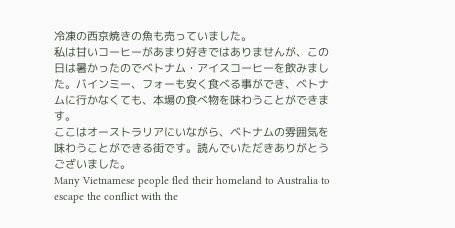冷凍の西京焼きの魚も売っていました。
私は甘いコーヒーがあまり好きではありませんが、この日は暑かったのでベトナム・アイスコーヒーを飲みました。バインミー、フォーも安く食べる事ができ、ベトナムに行かなくても、本場の食べ物を味わうことができます。
ここはオーストラリアにいながら、ベトナムの雰囲気を味わうことができる街です。読んでいただきありがとうございました。
Many Vietnamese people fled their homeland to Australia to escape the conflict with the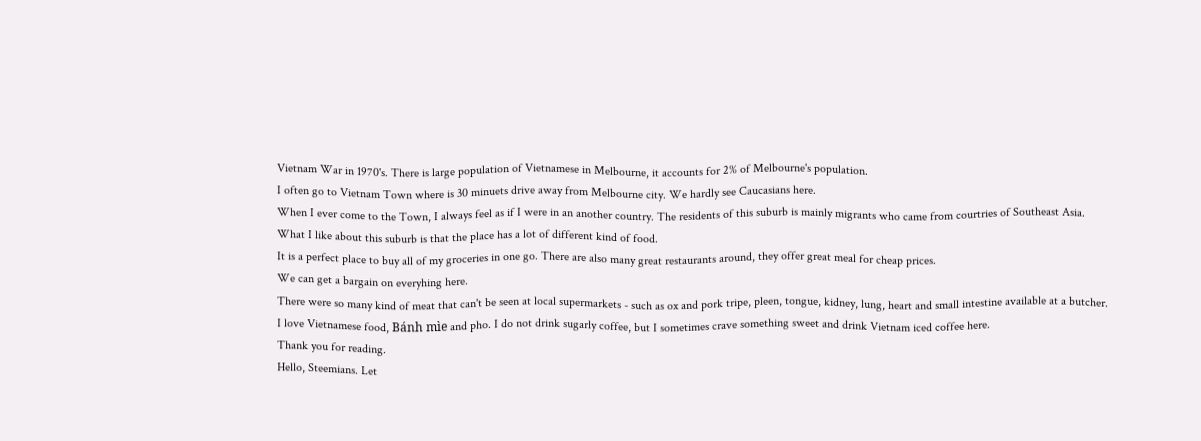Vietnam War in 1970's. There is large population of Vietnamese in Melbourne, it accounts for 2% of Melbourne's population.
I often go to Vietnam Town where is 30 minuets drive away from Melbourne city. We hardly see Caucasians here.
When I ever come to the Town, I always feel as if I were in an another country. The residents of this suburb is mainly migrants who came from courtries of Southeast Asia.
What I like about this suburb is that the place has a lot of different kind of food.
It is a perfect place to buy all of my groceries in one go. There are also many great restaurants around, they offer great meal for cheap prices.
We can get a bargain on everyhing here.
There were so many kind of meat that can't be seen at local supermarkets - such as ox and pork tripe, pleen, tongue, kidney, lung, heart and small intestine available at a butcher.
I love Vietnamese food, Bánh mìe and pho. I do not drink sugarly coffee, but I sometimes crave something sweet and drink Vietnam iced coffee here.
Thank you for reading.
Hello, Steemians. Let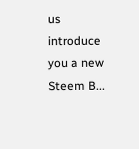us introduce you a new Steem B...